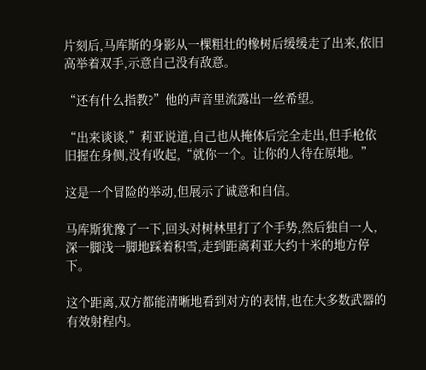片刻后,马库斯的身影从一棵粗壮的橡树后缓缓走了出来,依旧高举着双手,示意自己没有敌意。

“还有什么指教?”他的声音里流露出一丝希望。

“出来谈谈,”莉亚说道,自己也从掩体后完全走出,但手枪依旧握在身侧,没有收起,“就你一个。让你的人待在原地。”

这是一个冒险的举动,但展示了诚意和自信。

马库斯犹豫了一下,回头对树林里打了个手势,然后独自一人,深一脚浅一脚地踩着积雪,走到距离莉亚大约十米的地方停下。

这个距离,双方都能清晰地看到对方的表情,也在大多数武器的有效射程内。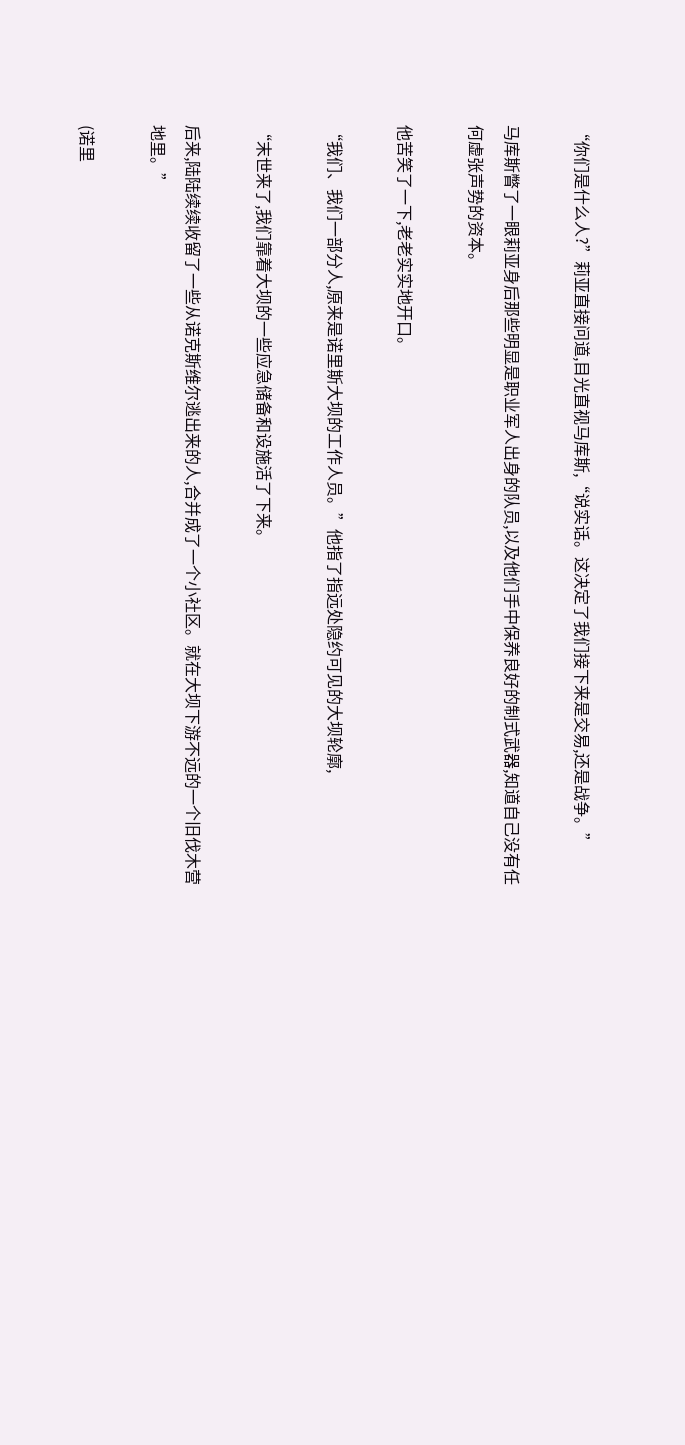“你们是什么人?”莉亚直接问道,目光直视马库斯,“说实话。这决定了我们接下来是交易,还是战争。”

马库斯瞥了一眼莉亚身后那些明显是职业军人出身的队员,以及他们手中保养良好的制式武器,知道自己没有任何虚张声势的资本。

他苦笑了一下,老老实实地开口。

“我们、我们一部分人,原来是诺里斯大坝的工作人员。”他指了指远处隐约可见的大坝轮廓,

“末世来了,我们靠着大坝的一些应急储备和设施活了下来。

后来,陆陆续续收留了一些从诺克斯维尔逃出来的人,合并成了一个小社区。就在大坝下游不远的一个旧伐木营地里。”

(诺里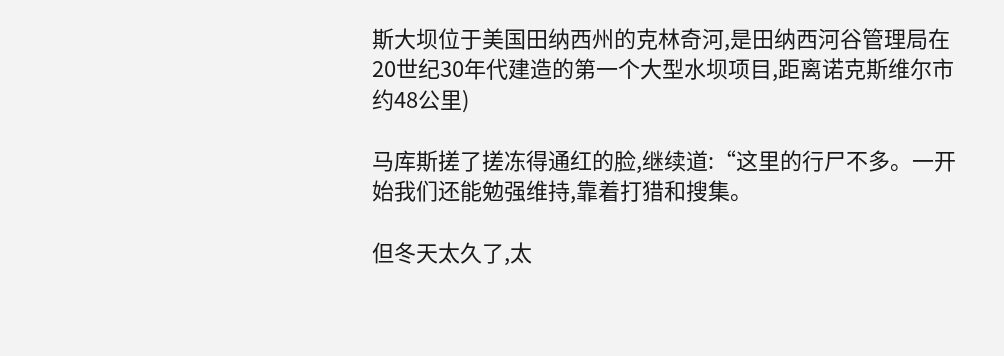斯大坝位于美国田纳西州的克林奇河,是田纳西河谷管理局在20世纪30年代建造的第一个大型水坝项目,距离诺克斯维尔市约48公里)

马库斯搓了搓冻得通红的脸,继续道:“这里的行尸不多。一开始我们还能勉强维持,靠着打猎和搜集。

但冬天太久了,太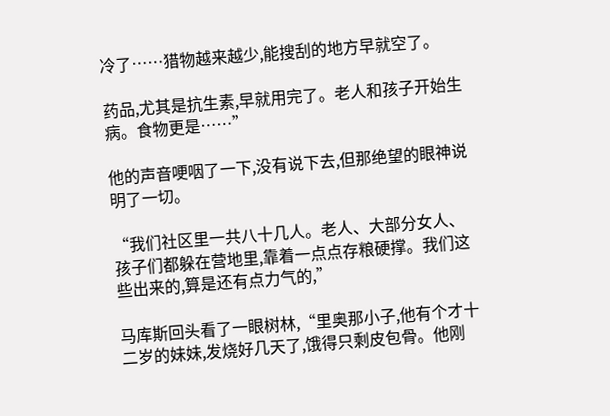冷了……猎物越来越少,能搜刮的地方早就空了。

药品,尤其是抗生素,早就用完了。老人和孩子开始生病。食物更是……”

他的声音哽咽了一下,没有说下去,但那绝望的眼神说明了一切。

“我们社区里一共八十几人。老人、大部分女人、孩子们都躲在营地里,靠着一点点存粮硬撑。我们这些出来的,算是还有点力气的,”

马库斯回头看了一眼树林,“里奥那小子,他有个才十二岁的妹妹,发烧好几天了,饿得只剩皮包骨。他刚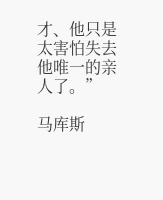才、他只是太害怕失去他唯一的亲人了。”

马库斯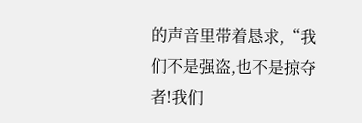的声音里带着恳求,“我们不是强盗,也不是掠夺者!我们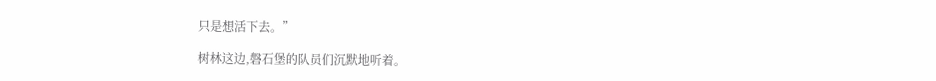只是想活下去。”

树林这边,磐石堡的队员们沉默地听着。